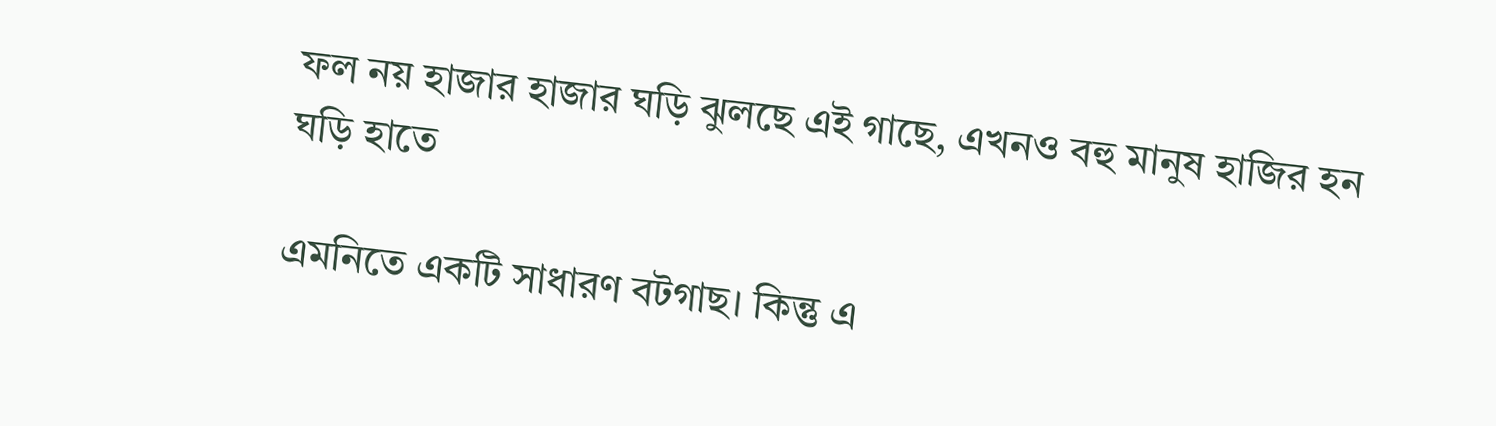ফল নয় হাজার হাজার ঘড়ি ঝুলছে এই গাছে, এখনও বহু মানুষ হাজির হন ঘড়ি হাতে

এমনিতে একটি সাধারণ বটগাছ। কিন্তু এ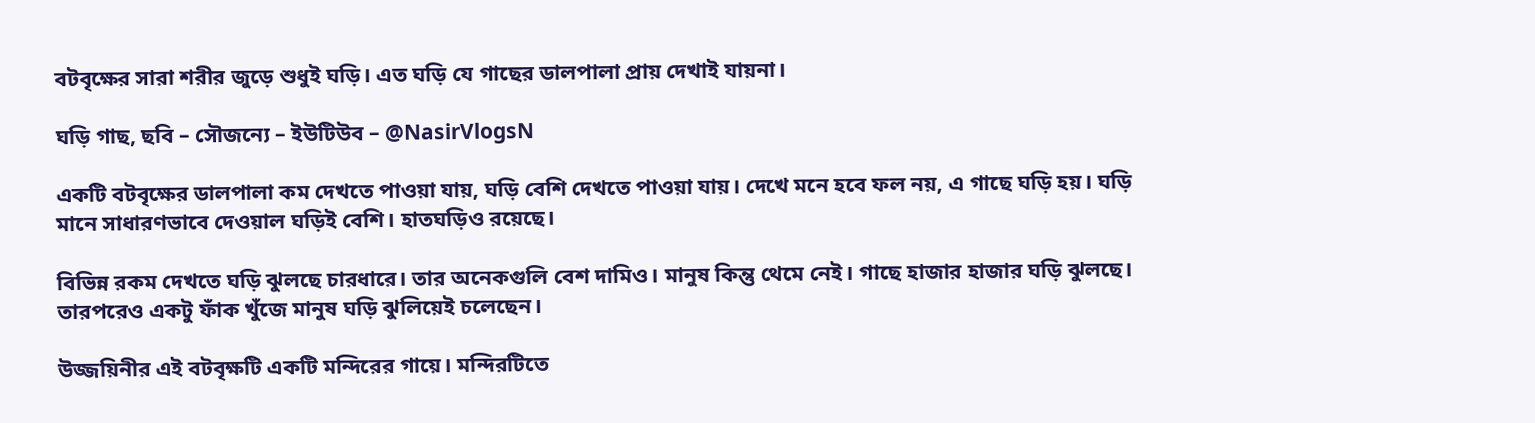বটবৃক্ষের সারা শরীর জুড়ে শুধুই ঘড়ি। এত ঘড়ি যে গাছের ডালপালা প্রায় দেখাই যায়না।

ঘড়ি গাছ, ছবি – সৌজন্যে – ইউটিউব – @NasirVlogsN

একটি বটবৃক্ষের ডালপালা কম দেখতে পাওয়া যায়, ঘড়ি বেশি দেখতে পাওয়া যায়। দেখে মনে হবে ফল নয়, এ গাছে ঘড়ি হয়। ঘড়ি মানে সাধারণভাবে দেওয়াল ঘড়িই বেশি। হাতঘড়িও রয়েছে।

বিভিন্ন রকম দেখতে ঘড়ি ঝুলছে চারধারে। তার অনেকগুলি বেশ দামিও। মানুষ কিন্তু থেমে নেই। গাছে হাজার হাজার ঘড়ি ঝুলছে। তারপরেও একটু ফাঁক খুঁজে মানুষ ঘড়ি ঝুলিয়েই চলেছেন।

উজ্জয়িনীর এই বটবৃক্ষটি একটি মন্দিরের গায়ে। মন্দিরটিতে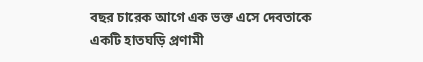বছর চারেক আগে এক ভক্ত এসে দেবতাকে একটি হাতঘড়ি প্রণামী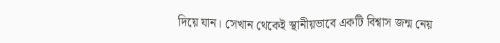দিয়ে যান। সেখান থেকেই স্থানীয়ভাবে একটি বিশ্বাস জন্ম নেয়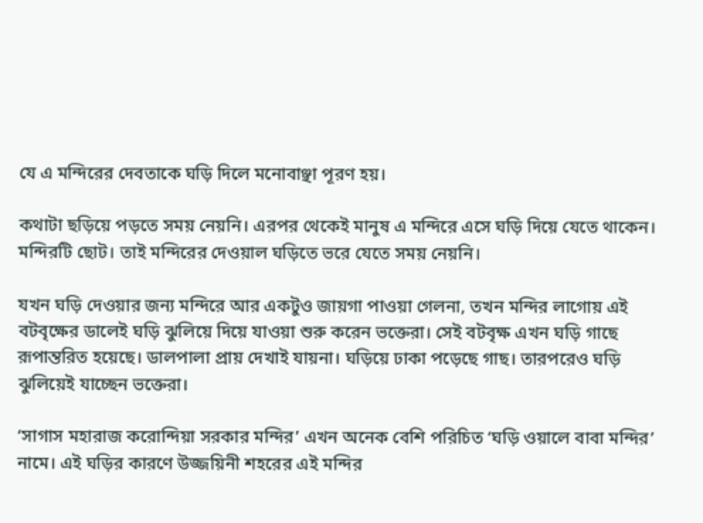যে এ মন্দিরের দেবতাকে ঘড়ি দিলে মনোবাঞ্ছা পূরণ হয়।

কথাটা ছড়িয়ে পড়তে সময় নেয়নি। এরপর থেকেই মানুষ এ মন্দিরে এসে ঘড়ি দিয়ে যেতে থাকেন। মন্দিরটি ছোট। তাই মন্দিরের দেওয়াল ঘড়িতে ভরে যেতে সময় নেয়নি।

যখন ঘড়ি দেওয়ার জন্য মন্দিরে আর একটুও জায়গা পাওয়া গেলনা, তখন মন্দির লাগোয় এই বটবৃক্ষের ডালেই ঘড়ি ঝুলিয়ে দিয়ে যাওয়া শুরু করেন ভক্তেরা। সেই বটবৃক্ষ এখন ঘড়ি গাছে রূপান্তরিত হয়েছে। ডালপালা প্রায় দেখাই যায়না। ঘড়িয়ে ঢাকা পড়েছে গাছ। তারপরেও ঘড়ি ঝুলিয়েই যাচ্ছেন ভক্তেরা।

‘সাগাস মহারাজ করোন্দিয়া সরকার মন্দির’ এখন অনেক বেশি পরিচিত ‘ঘড়ি ওয়ালে বাবা মন্দির’ নামে। এই ঘড়ির কারণে উজ্জয়িনী শহরের এই মন্দির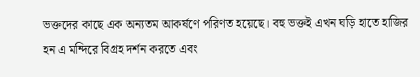ভক্তদের কাছে এক অন্যতম আকর্ষণে পরিণত হয়েছে। বহু ভক্তই এখন ঘড়ি হাতে হাজির হন এ মন্দিরে বিগ্রহ দর্শন করতে এবং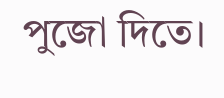পুজো দিতে।